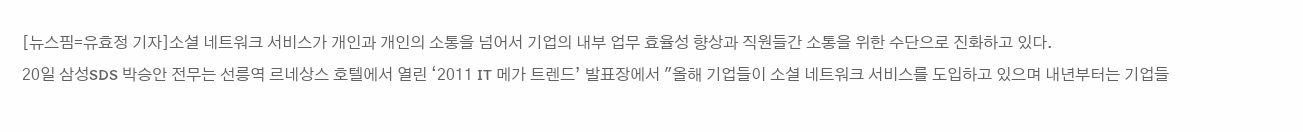[뉴스핌=유효정 기자]소셜 네트워크 서비스가 개인과 개인의 소통을 넘어서 기업의 내부 업무 효율성 향상과 직원들간 소통을 위한 수단으로 진화하고 있다.
20일 삼성SDS 박승안 전무는 선릉역 르네상스 호텔에서 열린 ‘2011 IT 메가 트렌드’ 발표장에서 "올해 기업들이 소셜 네트워크 서비스를 도입하고 있으며 내년부터는 기업들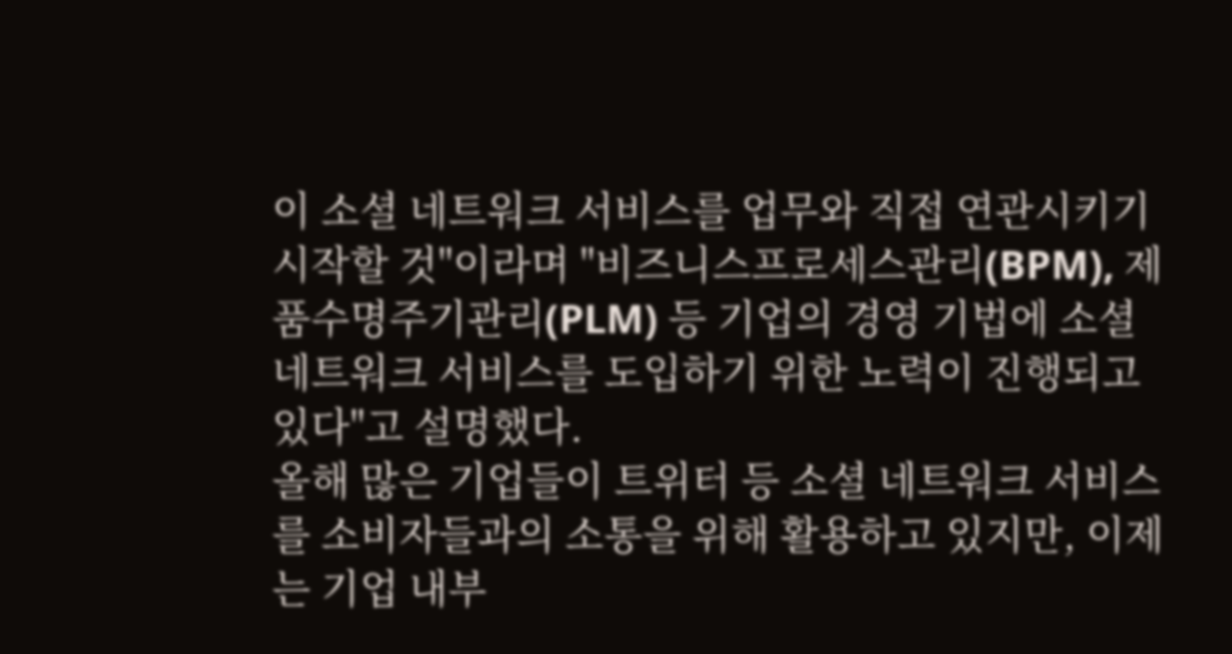이 소셜 네트워크 서비스를 업무와 직접 연관시키기 시작할 것"이라며 "비즈니스프로세스관리(BPM), 제품수명주기관리(PLM) 등 기업의 경영 기법에 소셜 네트워크 서비스를 도입하기 위한 노력이 진행되고 있다"고 설명했다.
올해 많은 기업들이 트위터 등 소셜 네트워크 서비스를 소비자들과의 소통을 위해 활용하고 있지만, 이제는 기업 내부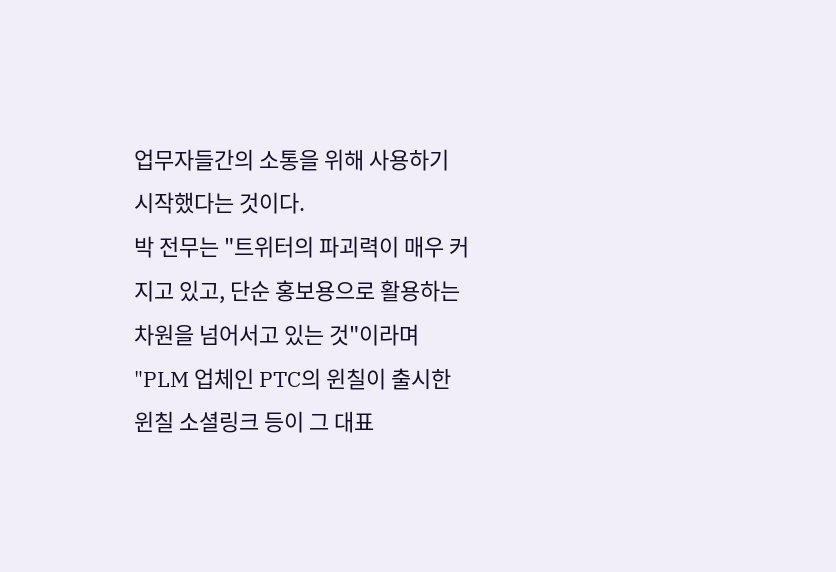업무자들간의 소통을 위해 사용하기 시작했다는 것이다.
박 전무는 "트위터의 파괴력이 매우 커지고 있고, 단순 홍보용으로 활용하는 차원을 넘어서고 있는 것"이라며 "PLM 업체인 PTC의 윈칠이 출시한 윈칠 소셜링크 등이 그 대표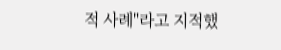적 사례"라고 지적했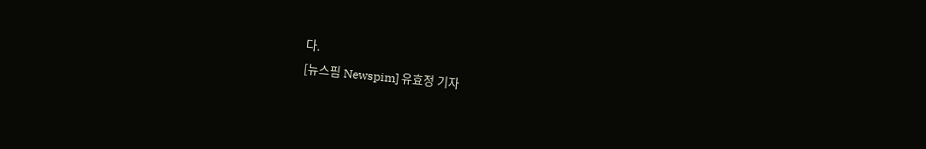다.
[뉴스핌 Newspim] 유효정 기자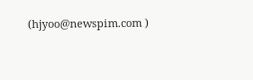(hjyoo@newspim.com )